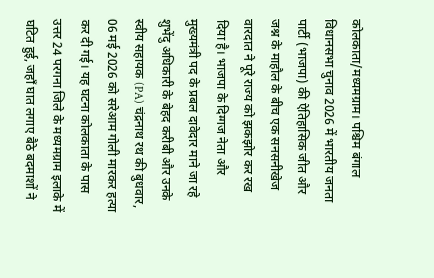कोलकाता/मध्यमग्राम। पश्चिम बंगाल विधानसभा चुनाव 2026 में भारतीय जनता पार्टी (भाजपा) की ऐतिहासिक जीत और जश्न के माहौल के बीच एक सनसनीखेज वारदात ने पूरे राज्य को झकझोर कर रख दिया है। भाजपा के दिग्गज नेता और मुख्यमंत्री पद के प्रबल दावेदार माने जा रहे शुभेंदु अधिकारी के बेहद करीबी और उनके स्वीय सहायक (PA) चंद्रनाथ रथ की बुधवार, 06 मई 2026 को सरेआम गोली मारकर हत्या कर दी गई। यह घटना कोलकाता के पास उत्तर 24 परगना जिले के मध्यमग्राम इलाके में घटित हुई, जहाँ घात लगाए बैठे बदमाशों ने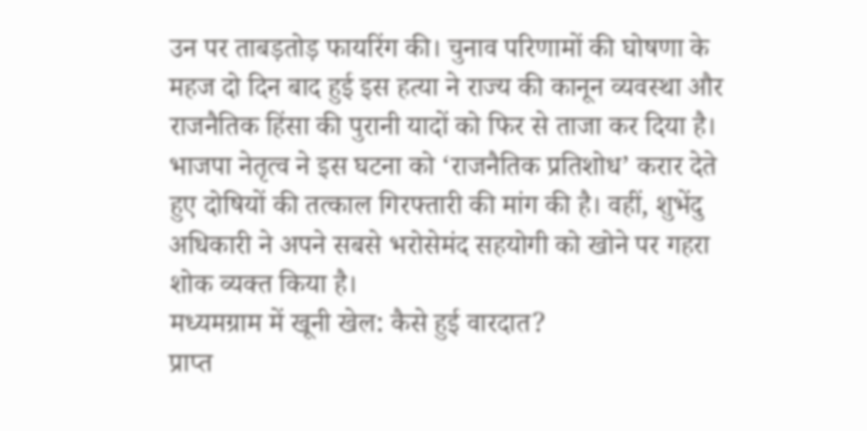उन पर ताबड़तोड़ फायरिंग की। चुनाव परिणामों की घोषणा के महज दो दिन बाद हुई इस हत्या ने राज्य की कानून व्यवस्था और राजनैतिक हिंसा की पुरानी यादों को फिर से ताजा कर दिया है। भाजपा नेतृत्व ने इस घटना को ‘राजनैतिक प्रतिशोध’ करार देते हुए दोषियों की तत्काल गिरफ्तारी की मांग की है। वहीं, शुभेंदु अधिकारी ने अपने सबसे भरोसेमंद सहयोगी को खोने पर गहरा शोक व्यक्त किया है।
मध्यमग्राम में खूनी खेल: कैसे हुई वारदात?
प्राप्त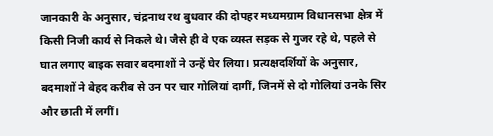जानकारी के अनुसार, चंद्रनाथ रथ बुधवार की दोपहर मध्यमग्राम विधानसभा क्षेत्र में किसी निजी कार्य से निकले थे। जैसे ही वे एक व्यस्त सड़क से गुजर रहे थे, पहले से घात लगाए बाइक सवार बदमाशों ने उन्हें घेर लिया। प्रत्यक्षदर्शियों के अनुसार, बदमाशों ने बेहद करीब से उन पर चार गोलियां दागीं, जिनमें से दो गोलियां उनके सिर और छाती में लगीं।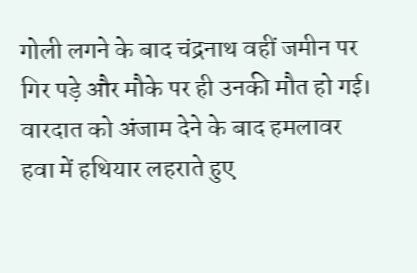गोली लगने के बाद चंद्रनाथ वहीं जमीन पर गिर पड़े और मौके पर ही उनकी मौत हो गई।
वारदात को अंजाम देने के बाद हमलावर हवा में हथियार लहराते हुए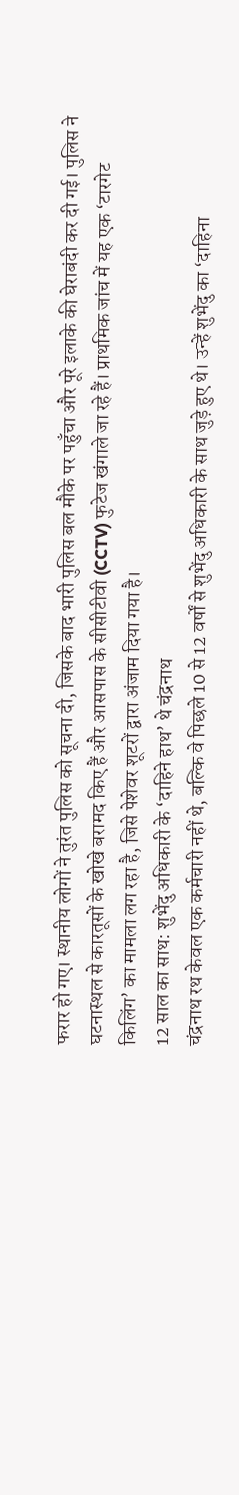फरार हो गए। स्थानीय लोगों ने तुरंत पुलिस को सूचना दी, जिसके बाद भारी पुलिस बल मौके पर पहुँचा और पूरे इलाके की घेराबंदी कर दी गई। पुलिस ने घटनास्थल से कारतूसों के खोखे बरामद किए हैं और आसपास के सीसीटीवी (CCTV) फुटेज खंगाले जा रहे हैं। प्राथमिक जांच में यह एक ‘टारगेट किलिंग’ का मामला लग रहा है, जिसे पेशेवर शूटरों द्वारा अंजाम दिया गया है।
12 साल का साथ: शुभेंदु अधिकारी के ‘दाहिने हाथ’ थे चंद्रनाथ
चंद्रनाथ रथ केवल एक कर्मचारी नहीं थे, बल्कि वे पिछले 10 से 12 वर्षों से शुभेंदु अधिकारी के साथ जुड़े हुए थे। उन्हें शुभेंदु का ‘दाहिना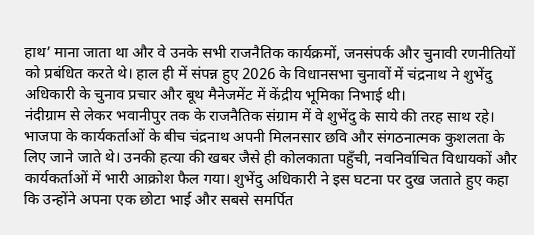हाथ’ माना जाता था और वे उनके सभी राजनैतिक कार्यक्रमों, जनसंपर्क और चुनावी रणनीतियों को प्रबंधित करते थे। हाल ही में संपन्न हुए 2026 के विधानसभा चुनावों में चंद्रनाथ ने शुभेंदु अधिकारी के चुनाव प्रचार और बूथ मैनेजमेंट में केंद्रीय भूमिका निभाई थी।
नंदीग्राम से लेकर भवानीपुर तक के राजनैतिक संग्राम में वे शुभेंदु के साये की तरह साथ रहे। भाजपा के कार्यकर्ताओं के बीच चंद्रनाथ अपनी मिलनसार छवि और संगठनात्मक कुशलता के लिए जाने जाते थे। उनकी हत्या की खबर जैसे ही कोलकाता पहुँची, नवनिर्वाचित विधायकों और कार्यकर्ताओं में भारी आक्रोश फैल गया। शुभेंदु अधिकारी ने इस घटना पर दुख जताते हुए कहा कि उन्होंने अपना एक छोटा भाई और सबसे समर्पित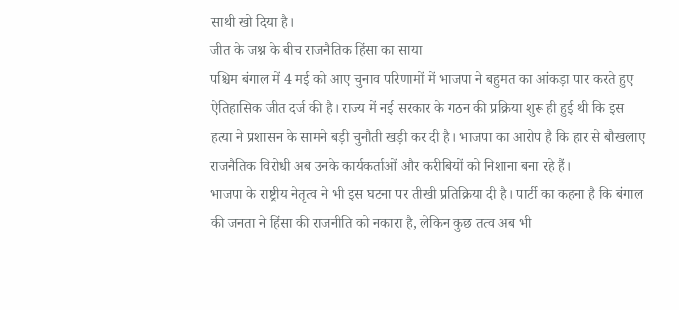साथी खो दिया है।
जीत के जश्न के बीच राजनैतिक हिंसा का साया
पश्चिम बंगाल में 4 मई को आए चुनाव परिणामों में भाजपा ने बहुमत का आंकड़ा पार करते हुए ऐतिहासिक जीत दर्ज की है। राज्य में नई सरकार के गठन की प्रक्रिया शुरू ही हुई थी कि इस हत्या ने प्रशासन के सामने बड़ी चुनौती खड़ी कर दी है। भाजपा का आरोप है कि हार से बौखलाए राजनैतिक विरोधी अब उनके कार्यकर्ताओं और करीबियों को निशाना बना रहे हैं।
भाजपा के राष्ट्रीय नेतृत्व ने भी इस घटना पर तीखी प्रतिक्रिया दी है। पार्टी का कहना है कि बंगाल की जनता ने हिंसा की राजनीति को नकारा है, लेकिन कुछ तत्व अब भी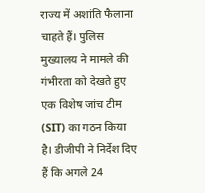राज्य में अशांति फैलाना चाहते हैं। पुलिस मुख्यालय ने मामले की गंभीरता को देखते हुए एक विशेष जांच टीम (SIT) का गठन किया है। डीजीपी ने निर्देश दिए हैं कि अगले 24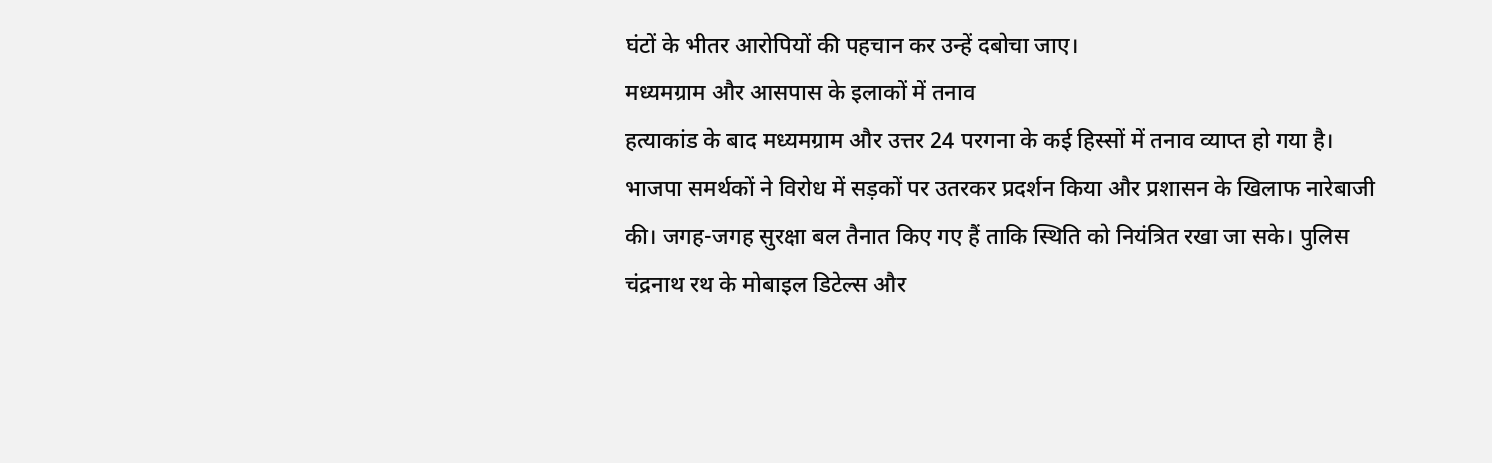घंटों के भीतर आरोपियों की पहचान कर उन्हें दबोचा जाए।
मध्यमग्राम और आसपास के इलाकों में तनाव
हत्याकांड के बाद मध्यमग्राम और उत्तर 24 परगना के कई हिस्सों में तनाव व्याप्त हो गया है। भाजपा समर्थकों ने विरोध में सड़कों पर उतरकर प्रदर्शन किया और प्रशासन के खिलाफ नारेबाजी की। जगह-जगह सुरक्षा बल तैनात किए गए हैं ताकि स्थिति को नियंत्रित रखा जा सके। पुलिस चंद्रनाथ रथ के मोबाइल डिटेल्स और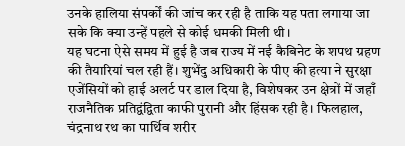उनके हालिया संपर्कों की जांच कर रही है ताकि यह पता लगाया जा सके कि क्या उन्हें पहले से कोई धमकी मिली थी।
यह घटना ऐसे समय में हुई है जब राज्य में नई कैबिनेट के शपथ ग्रहण की तैयारियां चल रही हैं। शुभेंदु अधिकारी के पीए की हत्या ने सुरक्षा एजेंसियों को हाई अलर्ट पर डाल दिया है, विशेषकर उन क्षेत्रों में जहाँ राजनैतिक प्रतिद्वंद्विता काफी पुरानी और हिंसक रही है। फिलहाल, चंद्रनाथ रथ का पार्थिव शरीर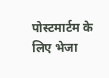पोस्टमार्टम के लिए भेजा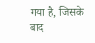गया है, जिसके बाद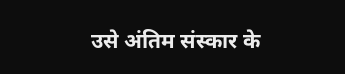उसे अंतिम संस्कार के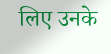लिए उनके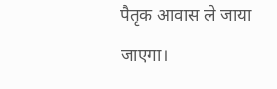पैतृक आवास ले जाया जाएगा।